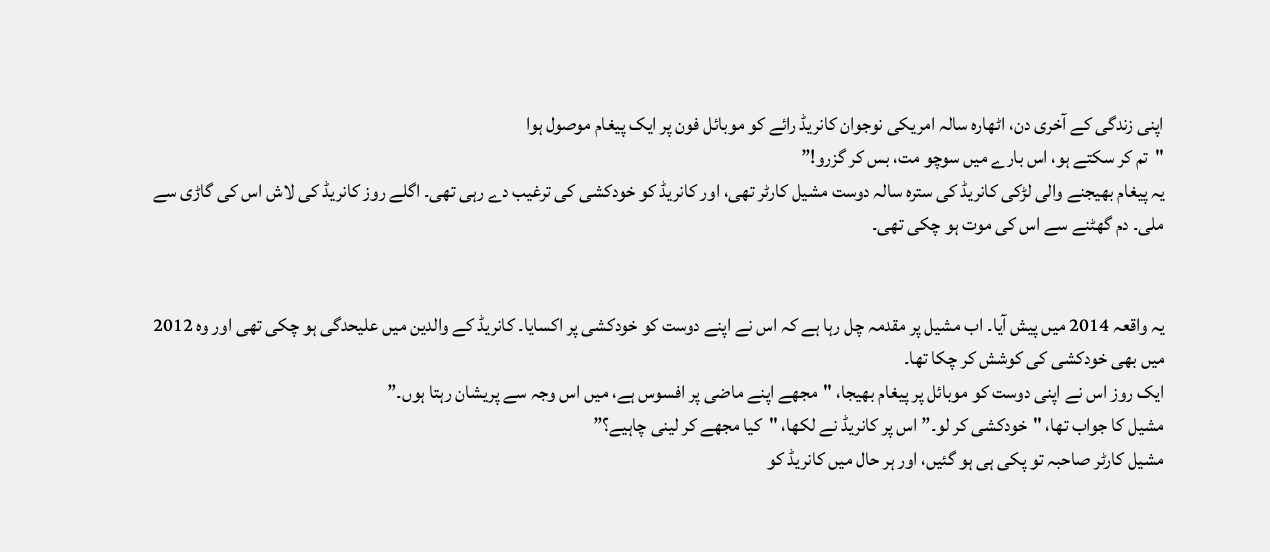اپنی زندگی کے آخری دن، اٹھارہ سالہ امریکی نوجوان کانریڈ رائے کو موبائل فون پر ایک پیغام موصول ہوا
"تم کر سکتے ہو، اس بارے میں سوچو مت، بس کر گزرو!”
یہ پیغام بھیجنے والی لڑکی کانریڈ کی سترہ سالہ دوست مشیل کارٹر تھی، اور کانریڈ کو خودکشی کی ترغیب دے رہی تھی۔ اگلے روز کانریڈ کی لاش اس کی گاڑی سے ملی۔ دم گھٹنے سے اس کی موت ہو چکی تھی۔


یہ واقعہ 2014 میں پیش آیا۔ اب مشیل پر مقدمہ چل رہا ہے کہ اس نے اپنے دوست کو خودکشی پر اکسایا۔ کانریڈ کے والدین میں علیحدگی ہو چکی تھی اور وہ 2012 میں بھی خودکشی کی کوشش کر چکا تھا۔
ایک روز اس نے اپنی دوست کو موبائل پر پیغام بھیجا، "مجھے اپنے ماضی پر افسوس ہے، میں اس وجہ سے پریشان رہتا ہوں۔”
مشیل کا جواب تھا، "خودکشی کر لو۔” اس پر کانریڈ نے لکھا، "کیا مجھے کر لینی چاہیے؟”
مشیل کارٹر صاحبہ تو پکی ہی ہو گئیں، اور ہر حال میں کانریڈ کو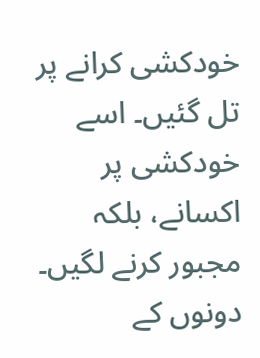خودکشی کرانے پر تل گئیں۔ اسے خودکشی پر اکسانے، بلکہ مجبور کرنے لگیں۔
دونوں کے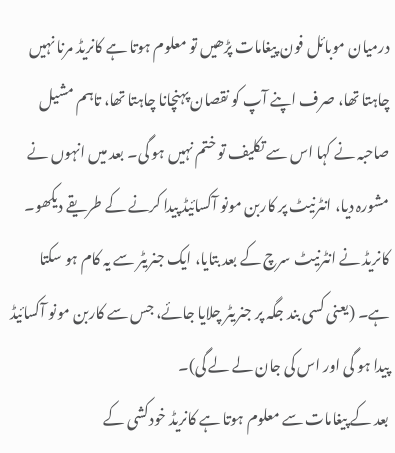درمیان موبائل فون پیغامات پڑھیں تو معلوم ہوتا ہے کانریڈ مرنا نہیں چاہتا تھا، صرف اپنے آپ کو نقصان پہنچانا چاہتا تھا، تاہم مشیل صاحبہ نے کہا اس سے تکلیف تو ختم نہیں ہو گی۔ بعد میں انہوں نے مشورہ دیا، انٹرنیٹ پر کاربن مونو آکسائیڈ پیدا کرنے کے طریقے دیکھو۔ کانریڈ نے انٹرنیٹ سرچ کے بعد بتایا، ایک جنریٹر سے یہ کام ہو سکتا ہے۔ (یعنی کسی بند جگہ پر جنریٹر چلایا جائے، جس سے کاربن مونو آکسائیڈ پیدا ہو گی اور اس کی جان لے لے گی)۔
بعد کے پیغامات سے معلوم ہوتا ہے کانریڈ خودکشی کے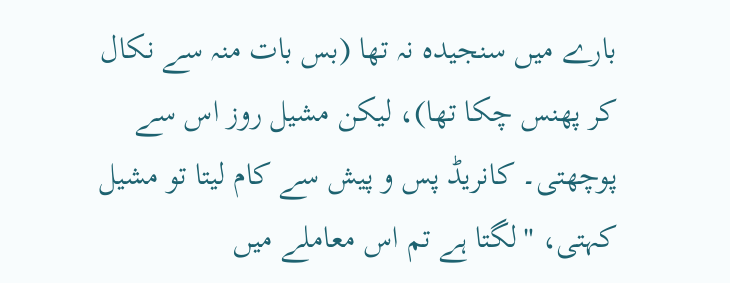بارے میں سنجیدہ نہ تھا (بس بات منہ سے نکال کر پھنس چکا تھا)، لیکن مشیل روز اس سے پوچھتی۔ کانریڈ پس و پیش سے کام لیتا تو مشیل کہتی، "لگتا ہے تم اس معاملے میں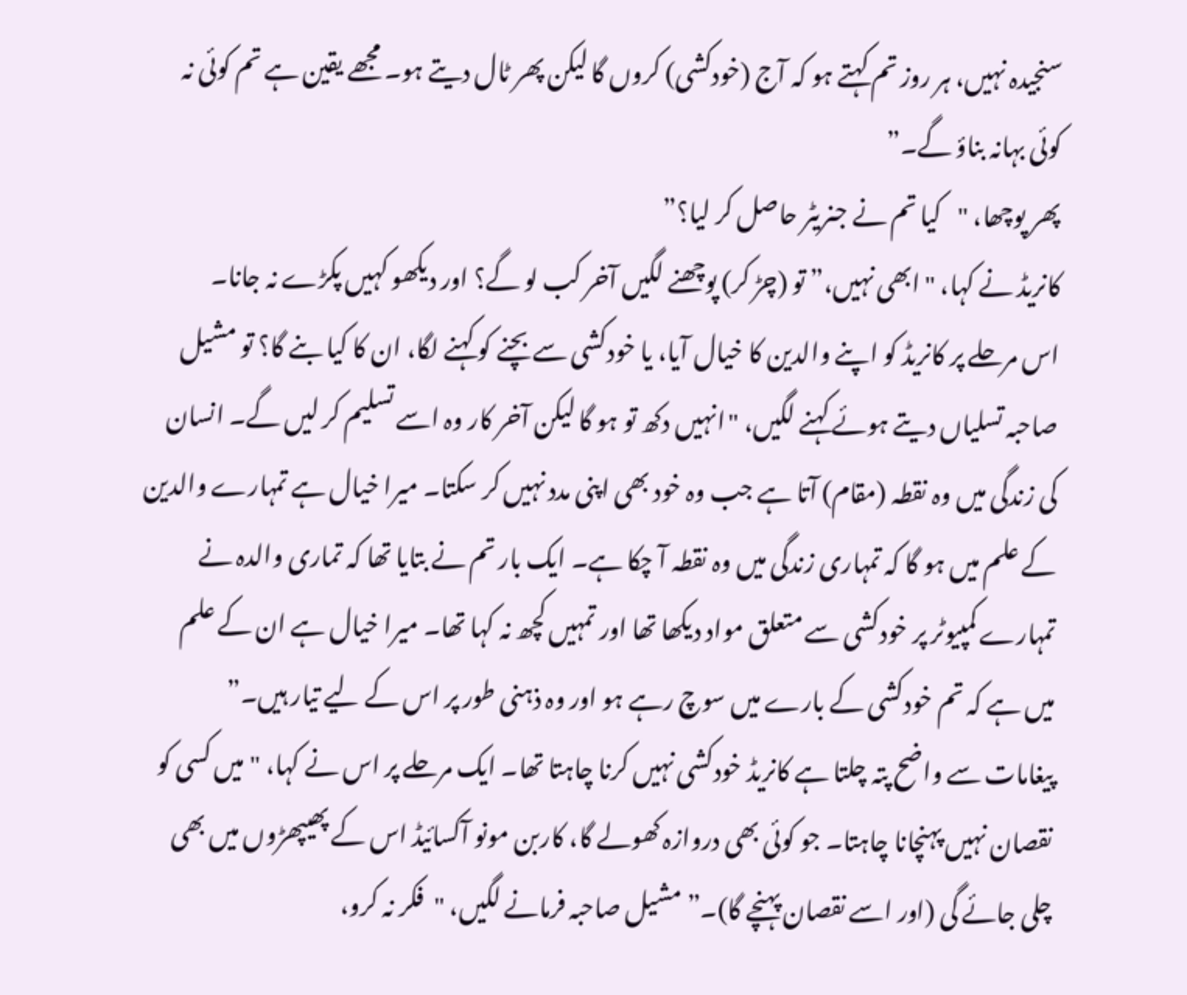سنجیدہ نہیں، ہر روز تم کہتے ہو کہ آج (خودکشی) کروں گا لیکن پھر ٹال دیتے ہو۔ مجھے یقین ہے تم کوئی نہ کوئی بہانہ بناؤ گے۔”
پھر پوچھا، "کیا تم نے جنریٹر حاصل کر لیا؟”
کانریڈ نے کہا، "ابھی نہیں،” تو (چڑ کر) پوچھنے لگیں آخر کب لو گے؟ اور دیکھو کہیں پکڑے نہ جانا۔
اس مرحلے پر کانریڈ کو اپنے والدین کا خیال آیا، یا خودکشی سے بچنے کو کہنے لگا، ان کا کیا بنے گا؟ تو مشیل صاحبہ تسلیاں دیتے ہوئے کہنے لگیں، "انہیں دکھ تو ہو گا لیکن آخر کار وہ اسے تسلیم کر لیں گے۔ انسان کی زندگی میں وہ نقطہ (مقام) آتا ہے جب وہ خود بھی اپنی مدد نہیں کر سکتا۔ میرا خیال ہے تمہارے والدین کے علم میں ہو گا کہ تمہاری زندگی میں وہ نقطہ آ چکا ہے۔ ایک بار تم نے بتایا تھا کہ تماری والدہ نے تمہارے کمپیوٹر پر خودکشی سے متعلق مواد دیکھا تھا اور تمہیں کچھ نہ کہا تھا۔ میرا خیال ہے ان کے علم میں ہے کہ تم خودکشی کے بارے میں سوچ رہے ہو اور وہ ذہنی طور پر اس کے لیے تیار ہیں۔”
پیغامات سے واضح پتہ چلتا ہے کانریڈ خودکشی نہیں کرنا چاہتا تھا۔ ایک مرحلے پر اس نے کہا، "میں کسی کو نقصان نہیں پہنچانا چاہتا۔ جو کوئی بھی دروازہ کھولے گا، کاربن مونو آکسائیڈ اس کے پھیپھڑوں میں بھی چلی جائے گی (اور اسے نقصان پہنچے گا)۔” مشیل صاحبہ فرمانے لگیں، "فکر نہ کرو،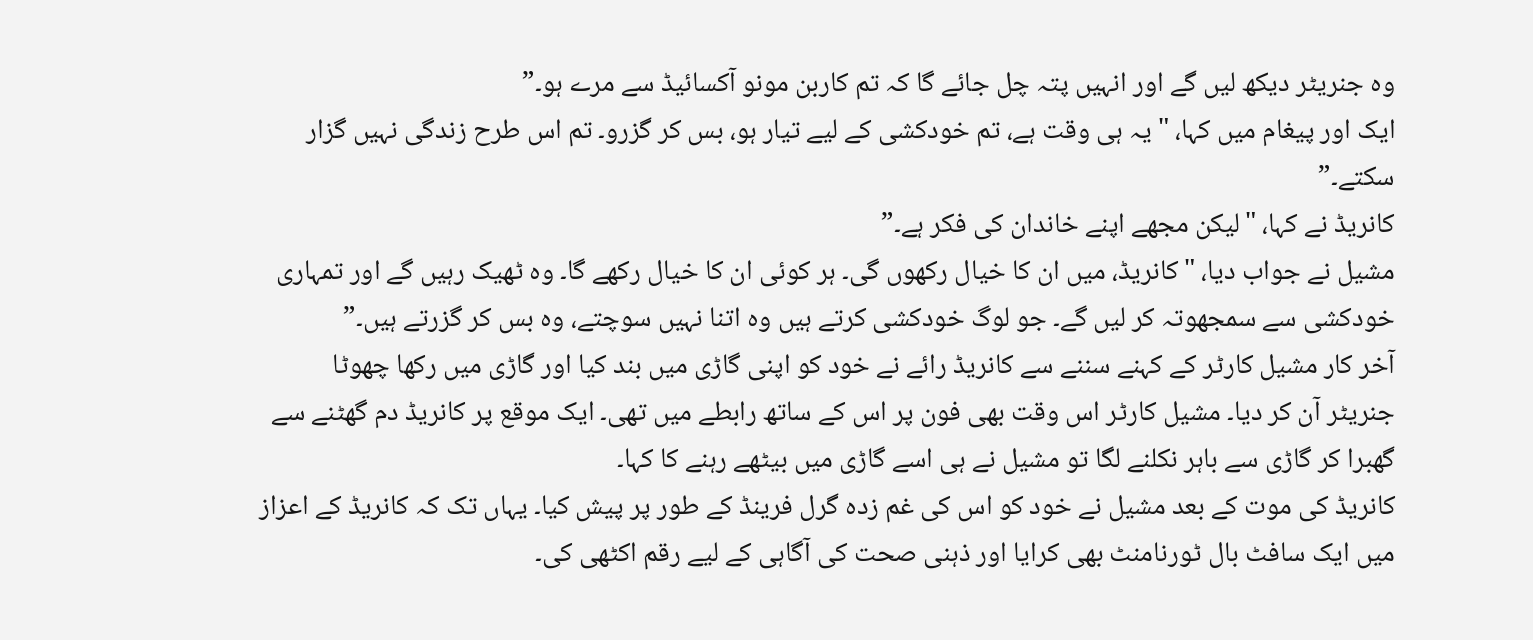وہ جنریٹر دیکھ لیں گے اور انہیں پتہ چل جائے گا کہ تم کاربن مونو آکسائیڈ سے مرے ہو۔”
ایک اور پیغام میں کہا، "یہ ہی وقت ہے، تم خودکشی کے لیے تیار ہو، بس کر گزرو۔ تم اس طرح زندگی نہیں گزار سکتے۔”
کانریڈ نے کہا، "لیکن مجھے اپنے خاندان کی فکر ہے۔”
مشیل نے جواب دیا، "کانریڈ، میں ان کا خیال رکھوں گی۔ ہر کوئی ان کا خیال رکھے گا۔ وہ ٹھیک رہیں گے اور تمہاری خودکشی سے سمجھوتہ کر لیں گے۔ جو لوگ خودکشی کرتے ہیں وہ اتنا نہیں سوچتے، وہ بس کر گزرتے ہیں۔”
آخر کار مشیل کارٹر کے کہنے سننے سے کانریڈ رائے نے خود کو اپنی گاڑی میں بند کیا اور گاڑی میں رکھا چھوٹا جنریٹر آن کر دیا۔ مشیل کارٹر اس وقت بھی فون پر اس کے ساتھ رابطے میں تھی۔ ایک موقع پر کانریڈ دم گھٹنے سے گھبرا کر گاڑی سے باہر نکلنے لگا تو مشیل نے ہی اسے گاڑی میں بیٹھے رہنے کا کہا۔
کانریڈ کی موت کے بعد مشیل نے خود کو اس کی غم زدہ گرل فرینڈ کے طور پر پیش کیا۔ یہاں تک کہ کانریڈ کے اعزاز میں ایک سافٹ بال ٹورنامنٹ بھی کرایا اور ذہنی صحت کی آگاہی کے لیے رقم اکٹھی کی۔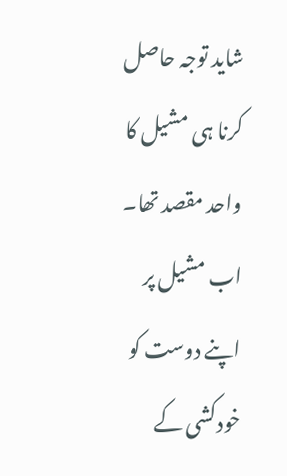شاید توجہ حاصل کرنا ہی مشیل کا واحد مقصد تھا۔
اب مشیل پر اپنے دوست کو خودکشی کے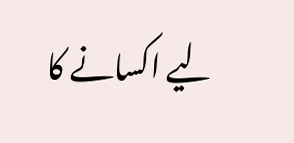لیے اکسانے کا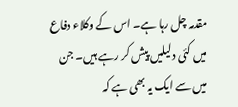مقدمہ چل رہا ہے۔ اس کے وکلاء دفاع میں کئی دلیلیں پیش کر رہے ہیں۔ جن میں سے ایک یہ بھی ہے کہ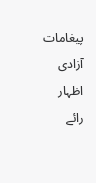پیغامات آزادی اظہار رائے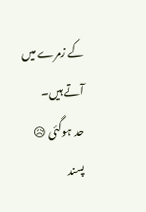کے زمرے میں آتے ہیں۔
حد ہوگئی 😥
پسند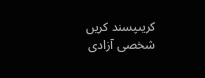کریںپسند کریں
شخصی آزادی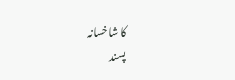کا شاخسانہ
پسند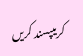کریںپسند کریں